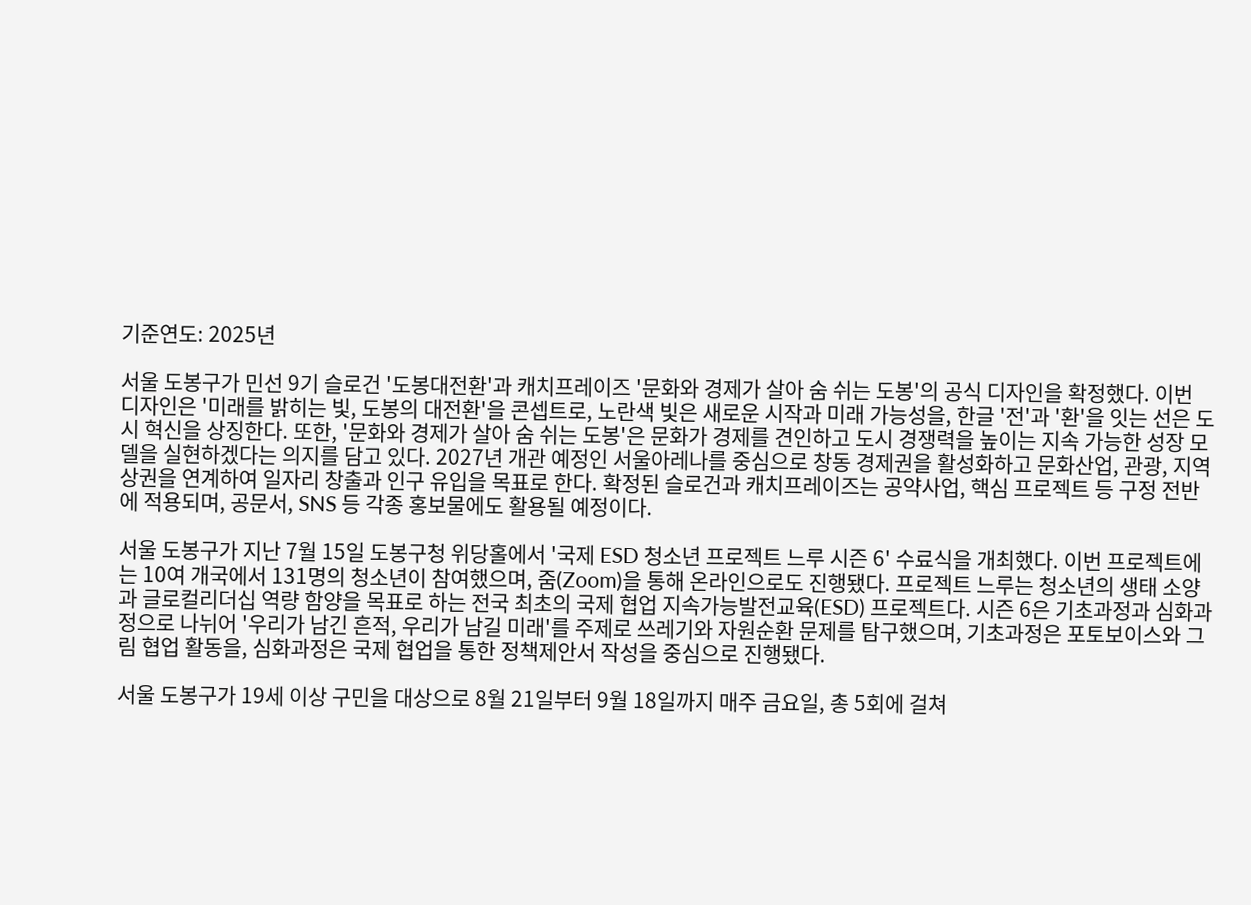기준연도: 2025년

서울 도봉구가 민선 9기 슬로건 '도봉대전환'과 캐치프레이즈 '문화와 경제가 살아 숨 쉬는 도봉'의 공식 디자인을 확정했다. 이번 디자인은 '미래를 밝히는 빛, 도봉의 대전환'을 콘셉트로, 노란색 빛은 새로운 시작과 미래 가능성을, 한글 '전'과 '환'을 잇는 선은 도시 혁신을 상징한다. 또한, '문화와 경제가 살아 숨 쉬는 도봉'은 문화가 경제를 견인하고 도시 경쟁력을 높이는 지속 가능한 성장 모델을 실현하겠다는 의지를 담고 있다. 2027년 개관 예정인 서울아레나를 중심으로 창동 경제권을 활성화하고 문화산업, 관광, 지역상권을 연계하여 일자리 창출과 인구 유입을 목표로 한다. 확정된 슬로건과 캐치프레이즈는 공약사업, 핵심 프로젝트 등 구정 전반에 적용되며, 공문서, SNS 등 각종 홍보물에도 활용될 예정이다.

서울 도봉구가 지난 7월 15일 도봉구청 위당홀에서 '국제 ESD 청소년 프로젝트 느루 시즌 6' 수료식을 개최했다. 이번 프로젝트에는 10여 개국에서 131명의 청소년이 참여했으며, 줌(Zoom)을 통해 온라인으로도 진행됐다. 프로젝트 느루는 청소년의 생태 소양과 글로컬리더십 역량 함양을 목표로 하는 전국 최초의 국제 협업 지속가능발전교육(ESD) 프로젝트다. 시즌 6은 기초과정과 심화과정으로 나뉘어 '우리가 남긴 흔적, 우리가 남길 미래'를 주제로 쓰레기와 자원순환 문제를 탐구했으며, 기초과정은 포토보이스와 그림 협업 활동을, 심화과정은 국제 협업을 통한 정책제안서 작성을 중심으로 진행됐다.

서울 도봉구가 19세 이상 구민을 대상으로 8월 21일부터 9월 18일까지 매주 금요일, 총 5회에 걸쳐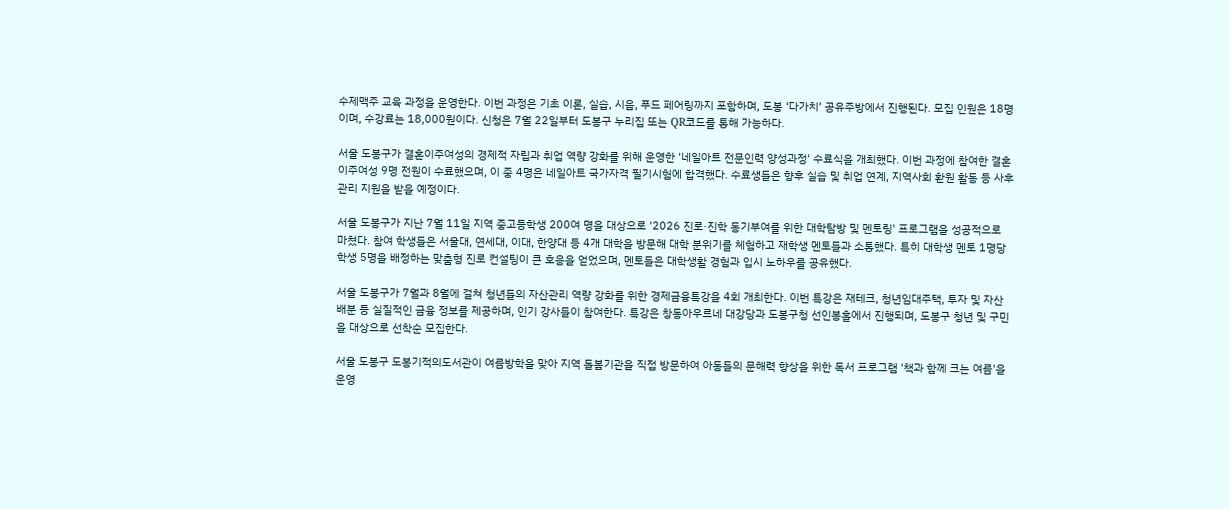수제맥주 교육 과정을 운영한다. 이번 과정은 기초 이론, 실습, 시음, 푸드 페어링까지 포함하며, 도봉 ‘다가치’ 공유주방에서 진행된다. 모집 인원은 18명이며, 수강료는 18,000원이다. 신청은 7월 22일부터 도봉구 누리집 또는 QR코드를 통해 가능하다.

서울 도봉구가 결혼이주여성의 경제적 자립과 취업 역량 강화를 위해 운영한 '네일아트 전문인력 양성과정' 수료식을 개최했다. 이번 과정에 참여한 결혼이주여성 9명 전원이 수료했으며, 이 중 4명은 네일아트 국가자격 필기시험에 합격했다. 수료생들은 향후 실습 및 취업 연계, 지역사회 환원 활동 등 사후 관리 지원을 받을 예정이다.

서울 도봉구가 지난 7월 11일 지역 중고등학생 200여 명을 대상으로 '2026 진로·진학 동기부여를 위한 대학탐방 및 멘토링' 프로그램을 성공적으로 마쳤다. 참여 학생들은 서울대, 연세대, 이대, 한양대 등 4개 대학을 방문해 대학 분위기를 체험하고 재학생 멘토들과 소통했다. 특히 대학생 멘토 1명당 학생 5명을 배정하는 맞춤형 진로 컨설팅이 큰 호응을 얻었으며, 멘토들은 대학생활 경험과 입시 노하우를 공유했다.

서울 도봉구가 7월과 8월에 걸쳐 청년들의 자산관리 역량 강화를 위한 경제금융특강을 4회 개최한다. 이번 특강은 재테크, 청년임대주택, 투자 및 자산배분 등 실질적인 금융 정보를 제공하며, 인기 강사들이 참여한다. 특강은 창동아우르네 대강당과 도봉구청 선인봉홀에서 진행되며, 도봉구 청년 및 구민을 대상으로 선착순 모집한다.

서울 도봉구 도봉기적의도서관이 여름방학을 맞아 지역 돌봄기관을 직접 방문하여 아동들의 문해력 향상을 위한 독서 프로그램 '책과 함께 크는 여름'을 운영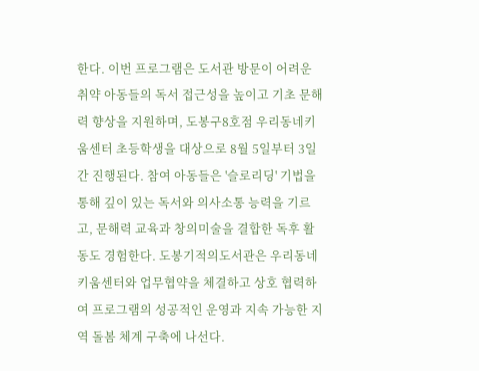한다. 이번 프로그램은 도서관 방문이 어려운 취약 아동들의 독서 접근성을 높이고 기초 문해력 향상을 지원하며, 도봉구8호점 우리동네키움센터 초등학생을 대상으로 8월 5일부터 3일간 진행된다. 참여 아동들은 '슬로리딩' 기법을 통해 깊이 있는 독서와 의사소통 능력을 기르고, 문해력 교육과 창의미술을 결합한 독후 활동도 경험한다. 도봉기적의도서관은 우리동네키움센터와 업무협약을 체결하고 상호 협력하여 프로그램의 성공적인 운영과 지속 가능한 지역 돌봄 체계 구축에 나선다.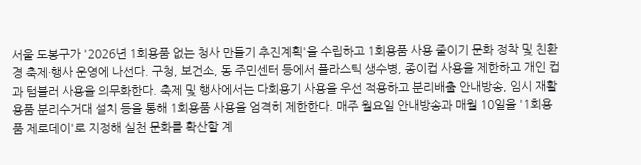서울 도봉구가 '2026년 1회용품 없는 청사 만들기 추진계획'을 수립하고 1회용품 사용 줄이기 문화 정착 및 친환경 축제·행사 운영에 나선다. 구청, 보건소, 동 주민센터 등에서 플라스틱 생수병, 종이컵 사용을 제한하고 개인 컵과 텀블러 사용을 의무화한다. 축제 및 행사에서는 다회용기 사용을 우선 적용하고 분리배출 안내방송, 임시 재활용품 분리수거대 설치 등을 통해 1회용품 사용을 엄격히 제한한다. 매주 월요일 안내방송과 매월 10일을 '1회용품 제로데이'로 지정해 실천 문화를 확산할 계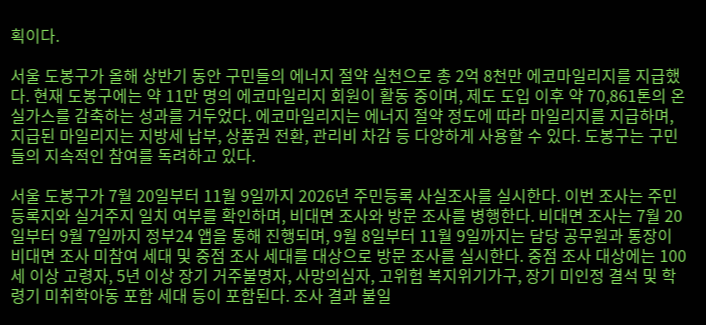획이다.

서울 도봉구가 올해 상반기 동안 구민들의 에너지 절약 실천으로 총 2억 8천만 에코마일리지를 지급했다. 현재 도봉구에는 약 11만 명의 에코마일리지 회원이 활동 중이며, 제도 도입 이후 약 70,861톤의 온실가스를 감축하는 성과를 거두었다. 에코마일리지는 에너지 절약 정도에 따라 마일리지를 지급하며, 지급된 마일리지는 지방세 납부, 상품권 전환, 관리비 차감 등 다양하게 사용할 수 있다. 도봉구는 구민들의 지속적인 참여를 독려하고 있다.

서울 도봉구가 7월 20일부터 11월 9일까지 2026년 주민등록 사실조사를 실시한다. 이번 조사는 주민등록지와 실거주지 일치 여부를 확인하며, 비대면 조사와 방문 조사를 병행한다. 비대면 조사는 7월 20일부터 9월 7일까지 정부24 앱을 통해 진행되며, 9월 8일부터 11월 9일까지는 담당 공무원과 통장이 비대면 조사 미참여 세대 및 중점 조사 세대를 대상으로 방문 조사를 실시한다. 중점 조사 대상에는 100세 이상 고령자, 5년 이상 장기 거주불명자, 사망의심자, 고위험 복지위기가구, 장기 미인정 결석 및 학령기 미취학아동 포함 세대 등이 포함된다. 조사 결과 불일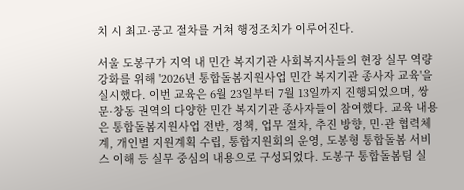치 시 최고·공고 절차를 거쳐 행정조치가 이루어진다.

서울 도봉구가 지역 내 민간 복지기관 사회복지사들의 현장 실무 역량 강화를 위해 '2026년 통합돌봄지원사업 민간 복지기관 종사자 교육'을 실시했다. 이번 교육은 6월 23일부터 7월 13일까지 진행되었으며, 쌍문·창동 권역의 다양한 민간 복지기관 종사자들이 참여했다. 교육 내용은 통합돌봄지원사업 전반, 정책, 업무 절차, 추진 방향, 민·관 협력체계, 개인별 지원계획 수립, 통합지원회의 운영, 도봉형 통합돌봄 서비스 이해 등 실무 중심의 내용으로 구성되었다. 도봉구 통합돌봄팀 실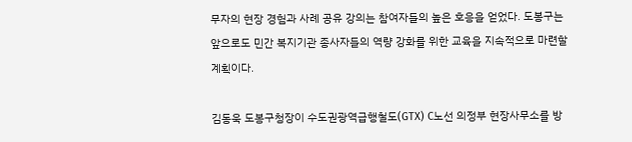무자의 현장 경험과 사례 공유 강의는 참여자들의 높은 호응을 얻었다. 도봉구는 앞으로도 민간 복지기관 종사자들의 역량 강화를 위한 교육을 지속적으로 마련할 계획이다.

김동욱 도봉구청장이 수도권광역급행철도(GTX) C노선 의정부 현장사무소를 방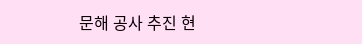문해 공사 추진 현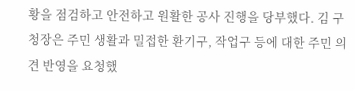황을 점검하고 안전하고 원활한 공사 진행을 당부했다. 김 구청장은 주민 생활과 밀접한 환기구, 작업구 등에 대한 주민 의견 반영을 요청했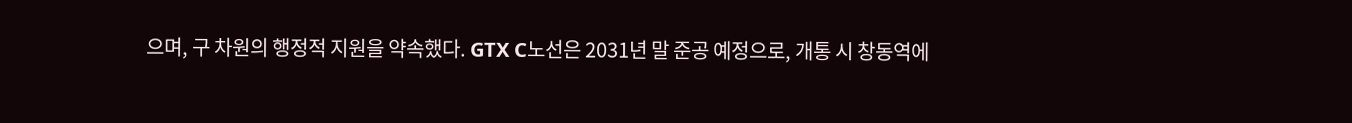으며, 구 차원의 행정적 지원을 약속했다. GTX C노선은 2031년 말 준공 예정으로, 개통 시 창동역에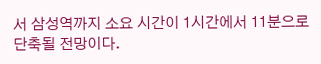서 삼성역까지 소요 시간이 1시간에서 11분으로 단축될 전망이다.